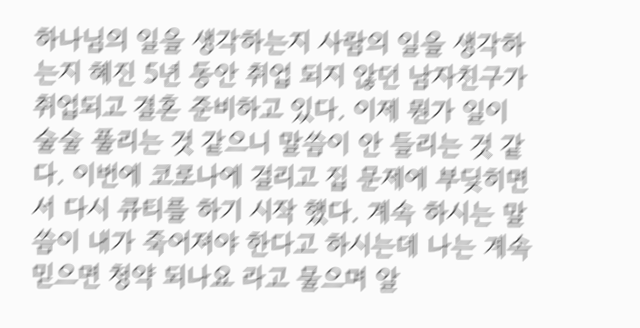하나님의 일을 생각하는지 사람의 일을 생각하는지 혜진 5년 동안 취업 되지 않던 남자친구가 취업되고 결혼 준비하고 있다. 이제 뭔가 일이 술술 풀리는 것 같으니 말씀이 안 들리는 것 같다. 이번에 코로나에 걸리고 집 문제에 부딪히면서 다시 큐티를 하기 시작 했다. 계속 하시는 말씀이 내가 죽어져야 한다고 하시는데 나는 계속 믿으면 청약 되나요 라고 물으며 알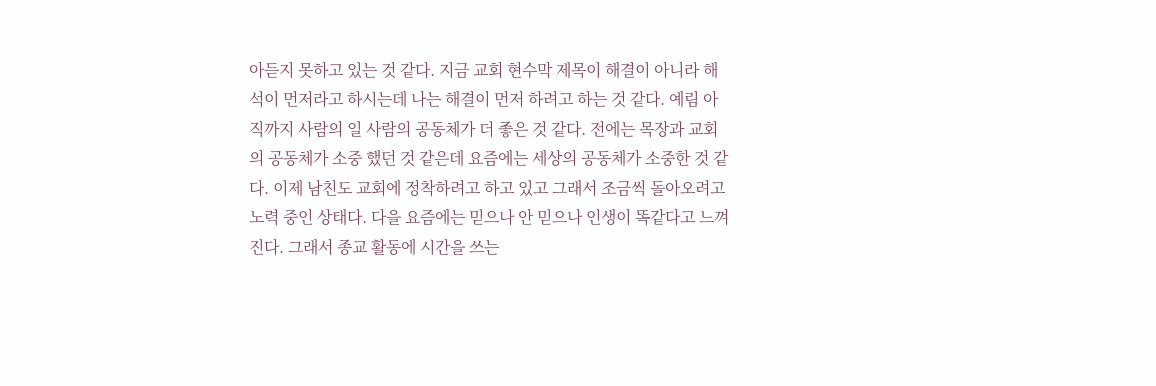아듣지 못하고 있는 것 같다. 지금 교회 현수막 제목이 해결이 아니라 해석이 먼저라고 하시는데 나는 해결이 먼저 하려고 하는 것 같다. 예림 아직까지 사람의 일 사람의 공동체가 더 좋은 것 같다. 전에는 목장과 교회의 공동체가 소중 했던 것 같은데 요즘에는 세상의 공동체가 소중한 것 같다. 이제 남친도 교회에 정착하려고 하고 있고 그래서 조금씩 돌아오려고 노력 중인 상태다. 다을 요즘에는 믿으나 안 믿으나 인생이 똑같다고 느껴진다. 그래서 종교 활동에 시간을 쓰는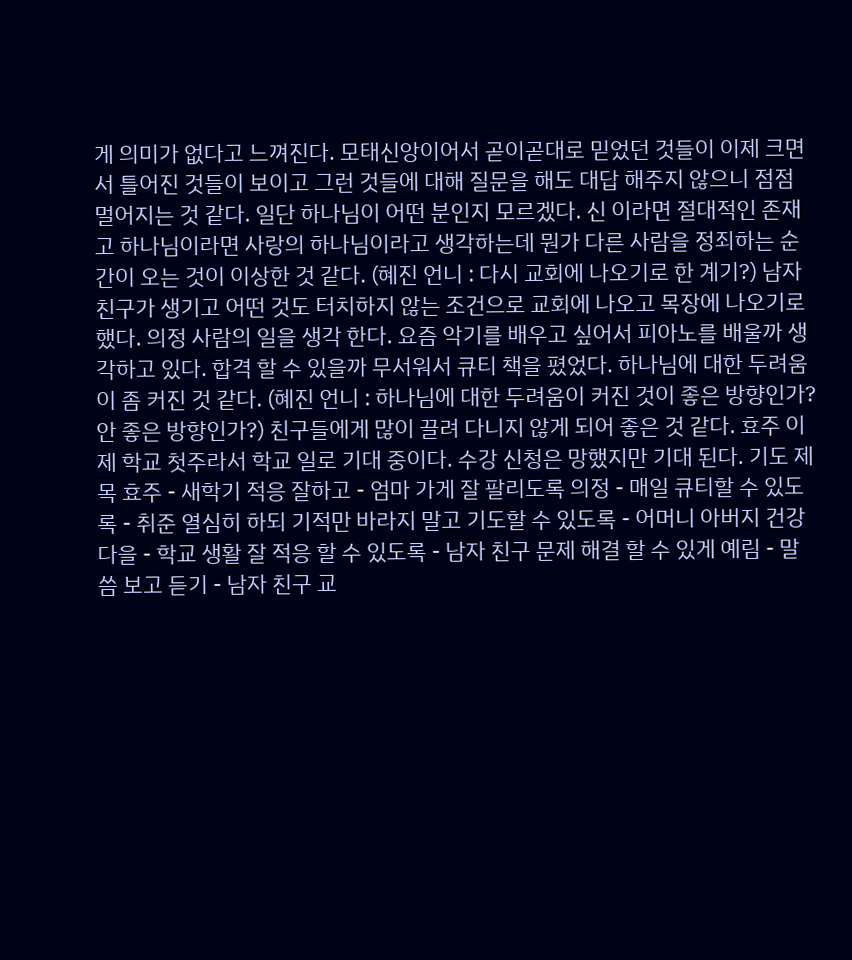게 의미가 없다고 느껴진다. 모태신앙이어서 곧이곧대로 믿었던 것들이 이제 크면서 틀어진 것들이 보이고 그런 것들에 대해 질문을 해도 대답 해주지 않으니 점점 멀어지는 것 같다. 일단 하나님이 어떤 분인지 모르겠다. 신 이라면 절대적인 존재고 하나님이라면 사랑의 하나님이라고 생각하는데 뭔가 다른 사람을 정죄하는 순간이 오는 것이 이상한 것 같다. (혜진 언니 : 다시 교회에 나오기로 한 계기?) 남자친구가 생기고 어떤 것도 터치하지 않는 조건으로 교회에 나오고 목장에 나오기로 했다. 의정 사람의 일을 생각 한다. 요즘 악기를 배우고 싶어서 피아노를 배울까 생각하고 있다. 합격 할 수 있을까 무서워서 큐티 책을 폈었다. 하나님에 대한 두려움이 좀 커진 것 같다. (혜진 언니 : 하나님에 대한 두려움이 커진 것이 좋은 방향인가? 안 좋은 방향인가?) 친구들에게 많이 끌려 다니지 않게 되어 좋은 것 같다. 효주 이제 학교 첫주라서 학교 일로 기대 중이다. 수강 신청은 망했지만 기대 된다. 기도 제목 효주 - 새학기 적응 잘하고 - 엄마 가게 잘 팔리도록 의정 - 매일 큐티할 수 있도록 - 취준 열심히 하되 기적만 바라지 말고 기도할 수 있도록 - 어머니 아버지 건강 다을 - 학교 생활 잘 적응 할 수 있도록 - 남자 친구 문제 해결 할 수 있게 예림 - 말씀 보고 듣기 - 남자 친구 교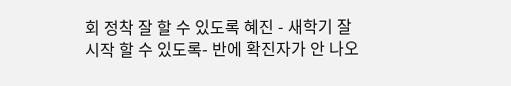회 정착 잘 할 수 있도록 혜진 - 새학기 잘 시작 할 수 있도록- 반에 확진자가 안 나오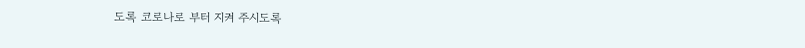도록 코로나로 부터 지켜 주시도록